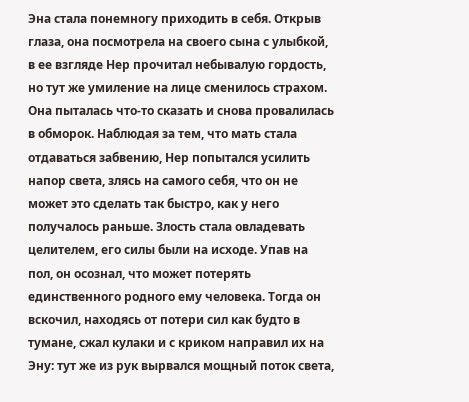Эна стала понемногу приходить в себя. Открыв глаза, она посмотрела на своего сына с улыбкой, в ее взгляде Нер прочитал небывалую гордость, но тут же умиление на лице сменилось страхом. Она пыталась что-то сказать и снова провалилась в обморок. Наблюдая за тем, что мать стала отдаваться забвению, Нер попытался усилить напор света, злясь на самого себя, что он не может это сделать так быстро, как у него получалось раньше. Злость стала овладевать целителем, его силы были на исходе. Упав на пол, он осознал, что может потерять единственного родного ему человека. Тогда он вскочил, находясь от потери сил как будто в тумане, сжал кулаки и с криком направил их на Эну: тут же из рук вырвался мощный поток света,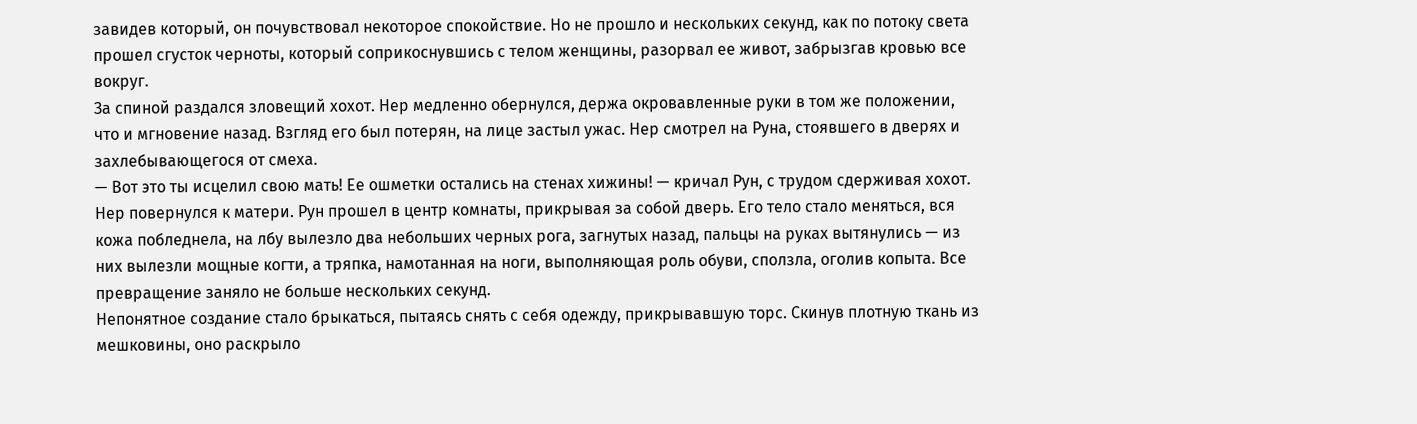завидев который, он почувствовал некоторое спокойствие. Но не прошло и нескольких секунд, как по потоку света прошел сгусток черноты, который соприкоснувшись с телом женщины, разорвал ее живот, забрызгав кровью все вокруг.
За спиной раздался зловещий хохот. Нер медленно обернулся, держа окровавленные руки в том же положении, что и мгновение назад. Взгляд его был потерян, на лице застыл ужас. Нер смотрел на Руна, стоявшего в дверях и захлебывающегося от смеха.
— Вот это ты исцелил свою мать! Ее ошметки остались на стенах хижины! — кричал Рун, с трудом сдерживая хохот.
Нер повернулся к матери. Рун прошел в центр комнаты, прикрывая за собой дверь. Его тело стало меняться, вся кожа побледнела, на лбу вылезло два небольших черных рога, загнутых назад, пальцы на руках вытянулись — из них вылезли мощные когти, а тряпка, намотанная на ноги, выполняющая роль обуви, сползла, оголив копыта. Все превращение заняло не больше нескольких секунд.
Непонятное создание стало брыкаться, пытаясь снять с себя одежду, прикрывавшую торс. Скинув плотную ткань из мешковины, оно раскрыло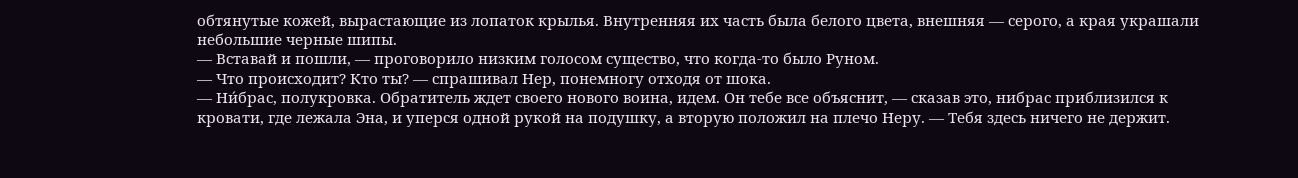обтянутые кожей, вырастающие из лопаток крылья. Внутренняя их часть была белого цвета, внешняя — серого, а края украшали небольшие черные шипы.
— Вставай и пошли, — проговорило низким голосом существо, что когда-то было Руном.
— Что происходит? Кто ты? — спрашивал Нер, понемногу отходя от шока.
— Ни́брас, полукровка. Обратитель ждет своего нового воина, идем. Он тебе все объяснит, — сказав это, нибрас приблизился к кровати, где лежала Эна, и уперся одной рукой на подушку, а вторую положил на плечо Неру. — Тебя здесь ничего не держит.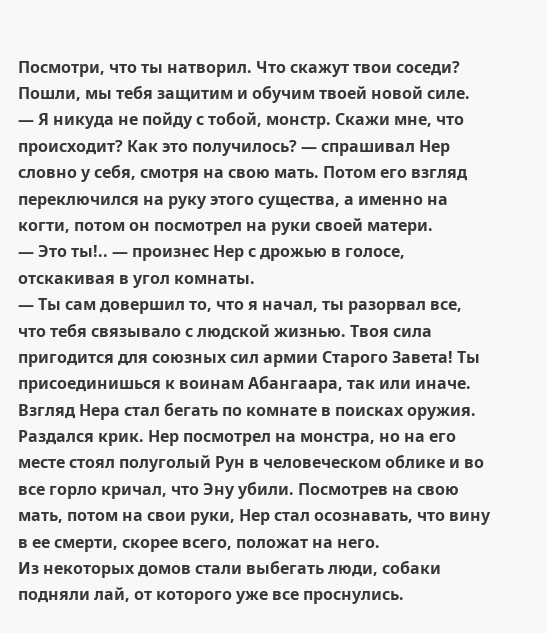Посмотри, что ты натворил. Что скажут твои соседи? Пошли, мы тебя защитим и обучим твоей новой силе.
— Я никуда не пойду с тобой, монстр. Скажи мне, что происходит? Как это получилось? — спрашивал Нер словно у себя, смотря на свою мать. Потом его взгляд переключился на руку этого существа, а именно на когти, потом он посмотрел на руки своей матери.
— Это ты!.. — произнес Нер с дрожью в голосе, отскакивая в угол комнаты.
— Ты сам довершил то, что я начал, ты разорвал все, что тебя связывало с людской жизнью. Твоя сила пригодится для союзных сил армии Старого Завета! Ты присоединишься к воинам Абангаара, так или иначе.
Взгляд Нера стал бегать по комнате в поисках оружия. Раздался крик. Нер посмотрел на монстра, но на его месте стоял полуголый Рун в человеческом облике и во все горло кричал, что Эну убили. Посмотрев на свою мать, потом на свои руки, Нер стал осознавать, что вину в ее смерти, скорее всего, положат на него.
Из некоторых домов стали выбегать люди, собаки подняли лай, от которого уже все проснулись.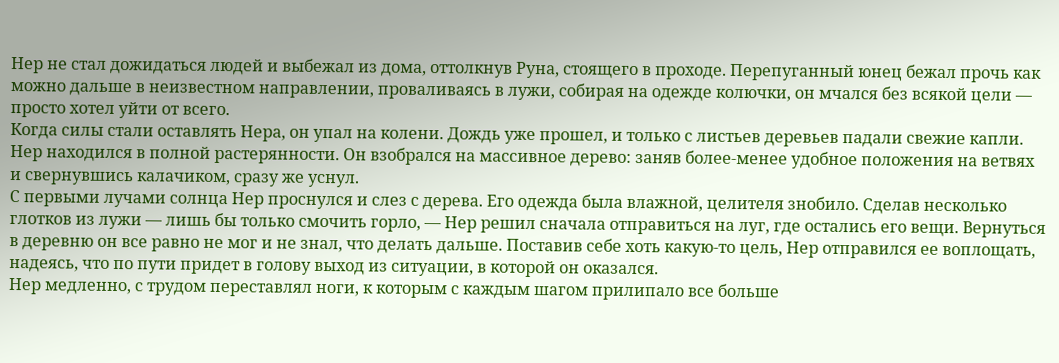Нер не стал дожидаться людей и выбежал из дома, оттолкнув Руна, стоящего в проходе. Перепуганный юнец бежал прочь как можно дальше в неизвестном направлении, проваливаясь в лужи, собирая на одежде колючки, он мчался без всякой цели — просто хотел уйти от всего.
Когда силы стали оставлять Нера, он упал на колени. Дождь уже прошел, и только с листьев деревьев падали свежие капли. Нер находился в полной растерянности. Он взобрался на массивное дерево: заняв более-менее удобное положения на ветвях и свернувшись калачиком, сразу же уснул.
С первыми лучами солнца Нер проснулся и слез с дерева. Его одежда была влажной, целителя знобило. Сделав несколько глотков из лужи — лишь бы только смочить горло, — Нер решил сначала отправиться на луг, где остались его вещи. Вернуться в деревню он все равно не мог и не знал, что делать дальше. Поставив себе хоть какую-то цель, Нер отправился ее воплощать, надеясь, что по пути придет в голову выход из ситуации, в которой он оказался.
Нер медленно, с трудом переставлял ноги, к которым с каждым шагом прилипало все больше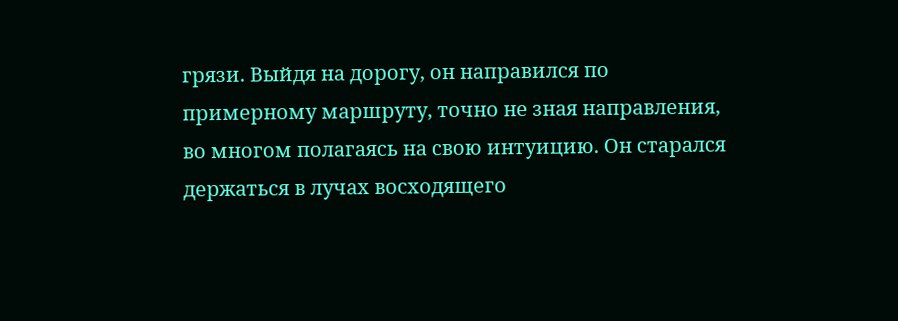грязи. Выйдя на дорогу, он направился по примерному маршруту, точно не зная направления, во многом полагаясь на свою интуицию. Он старался держаться в лучах восходящего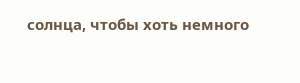солнца, чтобы хоть немного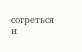согреться и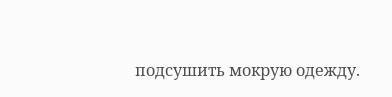подсушить мокрую одежду.